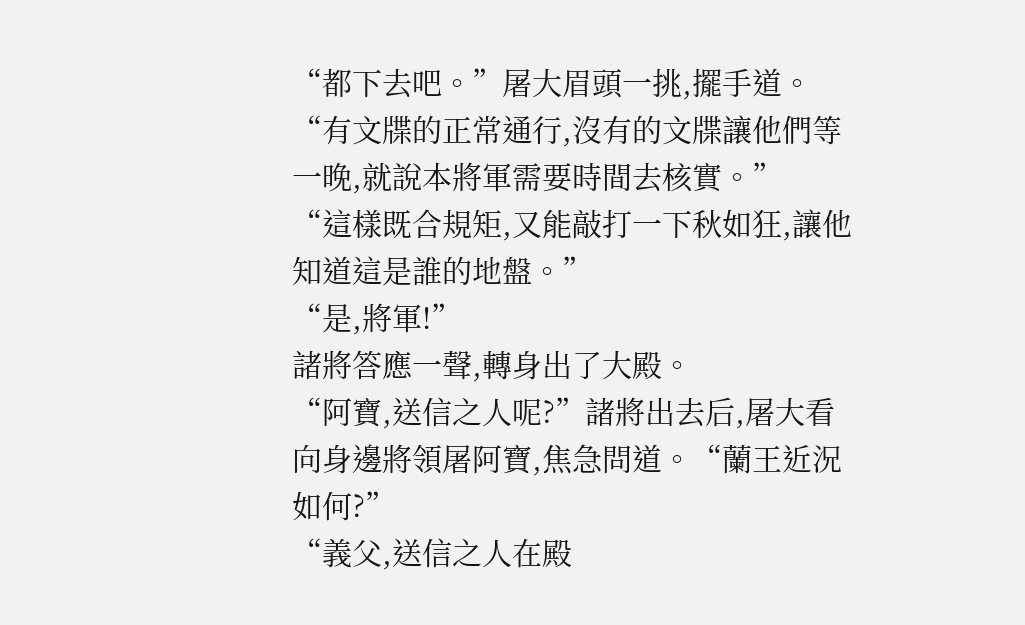“都下去吧。”屠大眉頭一挑,擺手道。“有文牒的正常通行,沒有的文牒讓他們等一晚,就說本將軍需要時間去核實。”
“這樣既合規矩,又能敲打一下秋如狂,讓他知道這是誰的地盤。”
“是,將軍!”
諸將答應一聲,轉身出了大殿。
“阿寶,送信之人呢?”諸將出去后,屠大看向身邊將領屠阿寶,焦急問道。“蘭王近況如何?”
“義父,送信之人在殿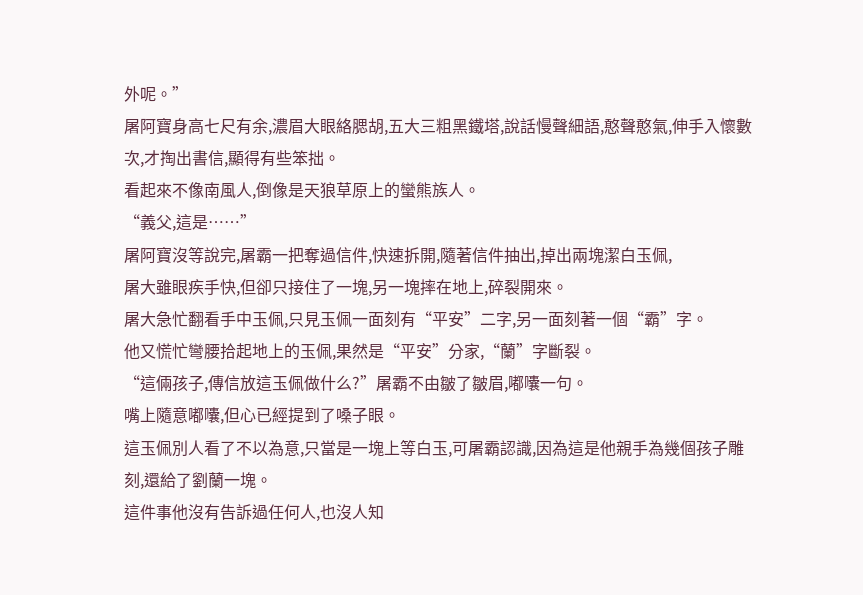外呢。”
屠阿寶身高七尺有余,濃眉大眼絡腮胡,五大三粗黑鐵塔,說話慢聲細語,憨聲憨氣,伸手入懷數次,才掏出書信,顯得有些笨拙。
看起來不像南風人,倒像是天狼草原上的蠻熊族人。
“義父,這是……”
屠阿寶沒等說完,屠霸一把奪過信件,快速拆開,隨著信件抽出,掉出兩塊潔白玉佩,
屠大雖眼疾手快,但卻只接住了一塊,另一塊摔在地上,碎裂開來。
屠大急忙翻看手中玉佩,只見玉佩一面刻有“平安”二字,另一面刻著一個“霸”字。
他又慌忙彎腰拾起地上的玉佩,果然是“平安”分家,“蘭”字斷裂。
“這倆孩子,傳信放這玉佩做什么?”屠霸不由皺了皺眉,嘟囔一句。
嘴上隨意嘟囔,但心已經提到了嗓子眼。
這玉佩別人看了不以為意,只當是一塊上等白玉,可屠霸認識,因為這是他親手為幾個孩子雕刻,還給了劉蘭一塊。
這件事他沒有告訴過任何人,也沒人知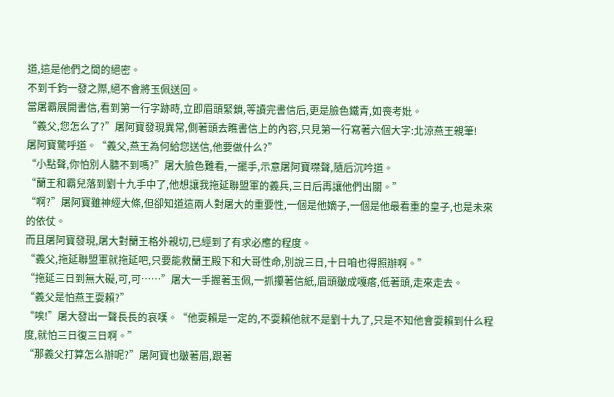道,這是他們之間的絕密。
不到千鈞一發之際,絕不會將玉佩送回。
當屠霸展開書信,看到第一行字跡時,立即眉頭緊鎖,等讀完書信后,更是臉色鐵青,如喪考妣。
“義父,您怎么了?”屠阿寶發現異常,側著頭去瞧書信上的內容,只見第一行寫著六個大字:北涼燕王親筆!
屠阿寶驚呼道。“義父,燕王為何給您送信,他要做什么?”
“小點聲,你怕別人聽不到嗎?”屠大臉色難看,一擺手,示意屠阿寶噤聲,隨后沉吟道。
“蘭王和霸兒落到劉十九手中了,他想讓我拖延聯盟軍的義兵,三日后再讓他們出關。”
“啊?”屠阿寶雖神經大條,但卻知道這兩人對屠大的重要性,一個是他嫡子,一個是他最看重的皇子,也是未來的依仗。
而且屠阿寶發現,屠大對蘭王格外親切,已經到了有求必應的程度。
“義父,拖延聯盟軍就拖延吧,只要能救蘭王殿下和大哥性命,別說三日,十日咱也得照辦啊。”
“拖延三日到無大礙,可,可……”屠大一手握著玉佩,一抓攥著信紙,眉頭皺成嘎瘩,低著頭,走來走去。
“義父是怕燕王耍賴?”
“唉!”屠大發出一聲長長的哀嘆。“他耍賴是一定的,不耍賴他就不是劉十九了,只是不知他會耍賴到什么程度,就怕三日復三日啊。”
“那義父打算怎么辦呢?”屠阿寶也皺著眉,跟著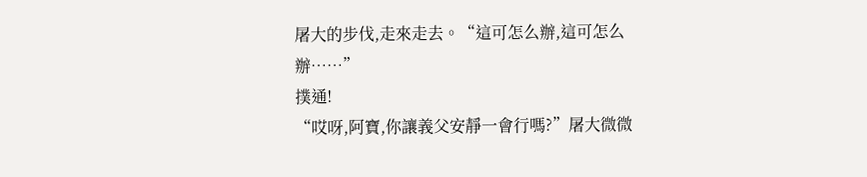屠大的步伐,走來走去。“這可怎么辦,這可怎么辦……”
撲通!
“哎呀,阿寶,你讓義父安靜一會行嗎?”屠大微微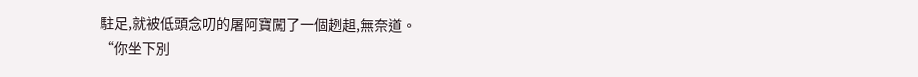駐足,就被低頭念叨的屠阿寶闖了一個趔趄,無奈道。
“你坐下別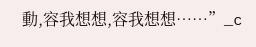動,容我想想,容我想想……”_c